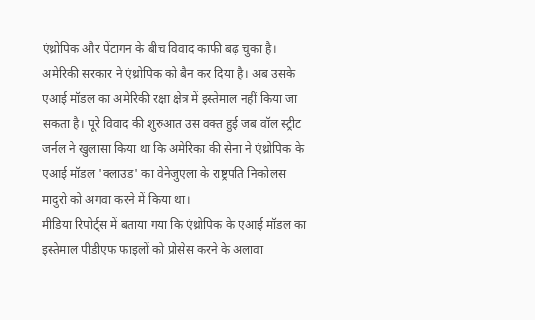एंथ्रोपिक और पेंटागन के बीच विवाद काफी बढ़ चुका है। अमेरिकी सरकार ने एंथ्रोपिक को बैन कर दिया है। अब उसके एआई मॉडल का अमेरिकी रक्षा क्षेत्र में इस्तेमाल नहीं किया जा सकता है। पूरे विवाद की शुरुआत उस वक्त हुई जब वॉल स्ट्रीट जर्नल ने खुलासा किया था कि अमेरिका की सेना ने एंथ्रोपिक के एआई मॉडल 'क्लाउड' का वेनेजुएला के राष्ट्रपति निकोलस मादुरो को अगवा करने में किया था।
मीडिया रिपोर्ट्स में बताया गया कि एंथ्रोपिक के एआई मॉडल का इस्तेमाल पीडीएफ फाइलों को प्रोसेस करने के अलावा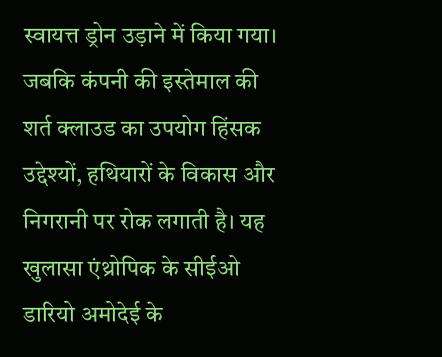स्वायत्त ड्रोन उड़ाने में किया गया। जबकि कंपनी की इस्तेमाल की शर्त क्लाउड का उपयोग हिंसक उद्देश्यों, हथियारों के विकास और निगरानी पर रोक लगाती है। यह खुलासा एंथ्रोपिक के सीईओ डारियो अमोदेई के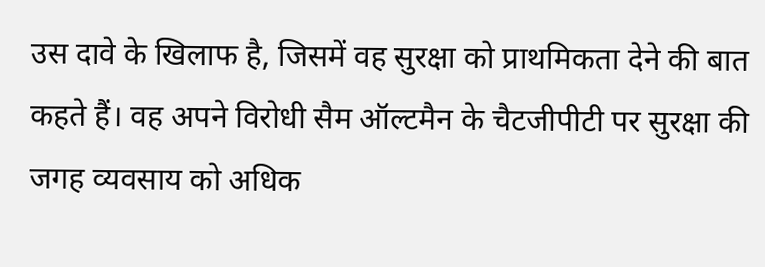उस दावे के खिलाफ है, जिसमें वह सुरक्षा को प्राथमिकता देने की बात कहते हैं। वह अपने विरोधी सैम ऑल्टमैन के चैटजीपीटी पर सुरक्षा की जगह व्यवसाय को अधिक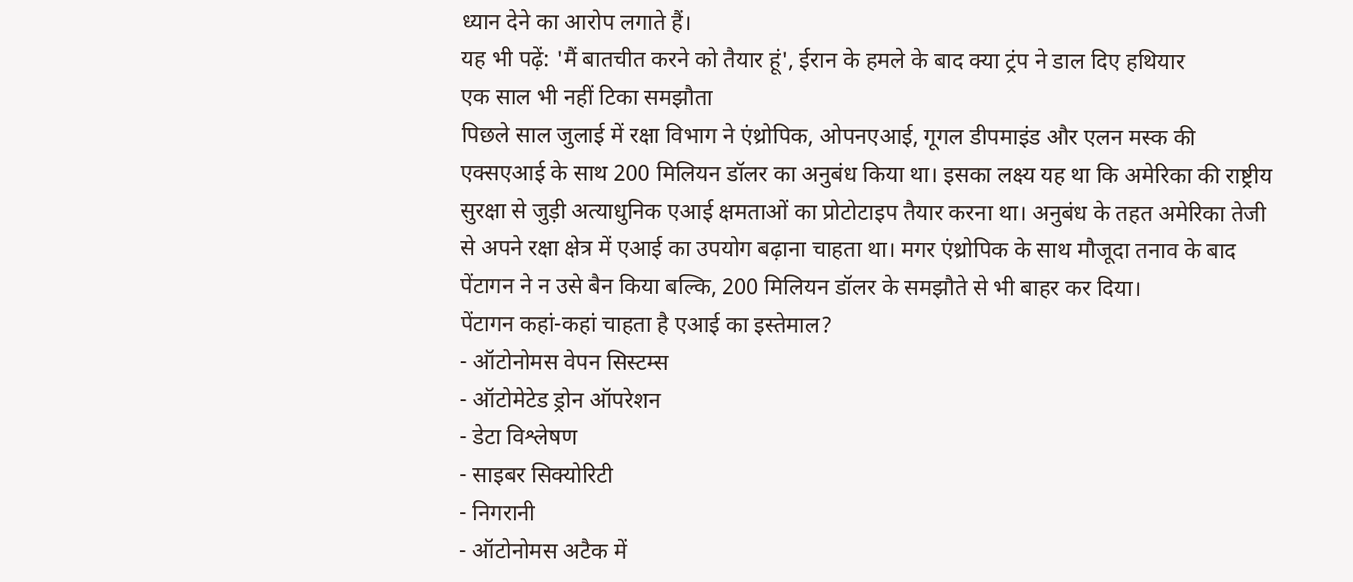ध्यान देने का आरोप लगाते हैं।
यह भी पढ़ें: 'मैं बातचीत करने को तैयार हूं', ईरान के हमले के बाद क्या ट्रंप ने डाल दिए हथियार
एक साल भी नहीं टिका समझौता
पिछले साल जुलाई में रक्षा विभाग ने एंथ्रोपिक, ओपनएआई, गूगल डीपमाइंड और एलन मस्क की एक्सएआई के साथ 200 मिलियन डॉलर का अनुबंध किया था। इसका लक्ष्य यह था कि अमेरिका की राष्ट्रीय सुरक्षा से जुड़ी अत्याधुनिक एआई क्षमताओं का प्रोटोटाइप तैयार करना था। अनुबंध के तहत अमेरिका तेजी से अपने रक्षा क्षेत्र में एआई का उपयोग बढ़ाना चाहता था। मगर एंथ्रोपिक के साथ मौजूदा तनाव के बाद पेंटागन ने न उसे बैन किया बल्कि, 200 मिलियन डॉलर के समझौते से भी बाहर कर दिया।
पेंटागन कहां-कहां चाहता है एआई का इस्तेमाल?
- ऑटोनोमस वेपन सिस्टम्स
- ऑटोमेटेड ड्रोन ऑपरेशन
- डेटा विश्लेषण
- साइबर सिक्योरिटी
- निगरानी
- ऑटोनोमस अटैक में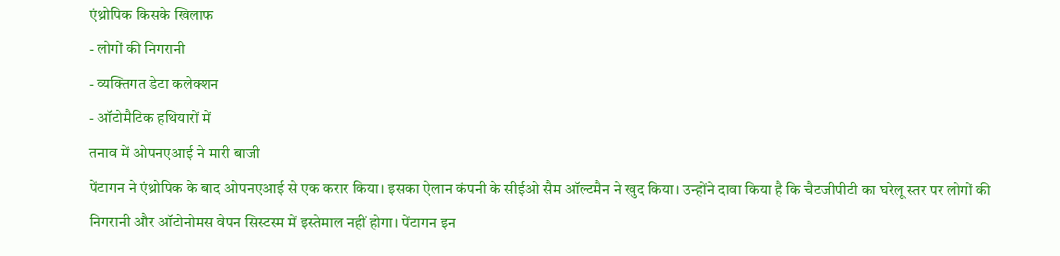एंथ्रोपिक किसके खिलाफ
- लोगों की निगरानी
- व्यक्तिगत डेटा कलेक्शन
- ऑटोमैटिक हथियारों में
तनाव में ओपनएआई ने मारी बाजी
पेंटागन ने एंथ्रोपिक के बाद ओपनएआई से एक करार किया। इसका ऐलान कंपनी के सीईओ सैम ऑल्टमैन ने खुद किया। उन्होंने दावा किया है कि चैटजीपीटी का घरेलू स्तर पर लोगों की निगरानी और ऑटोनोमस वेपन सिस्टस्म में इस्तेमाल नहीं होगा। पेंटागन इन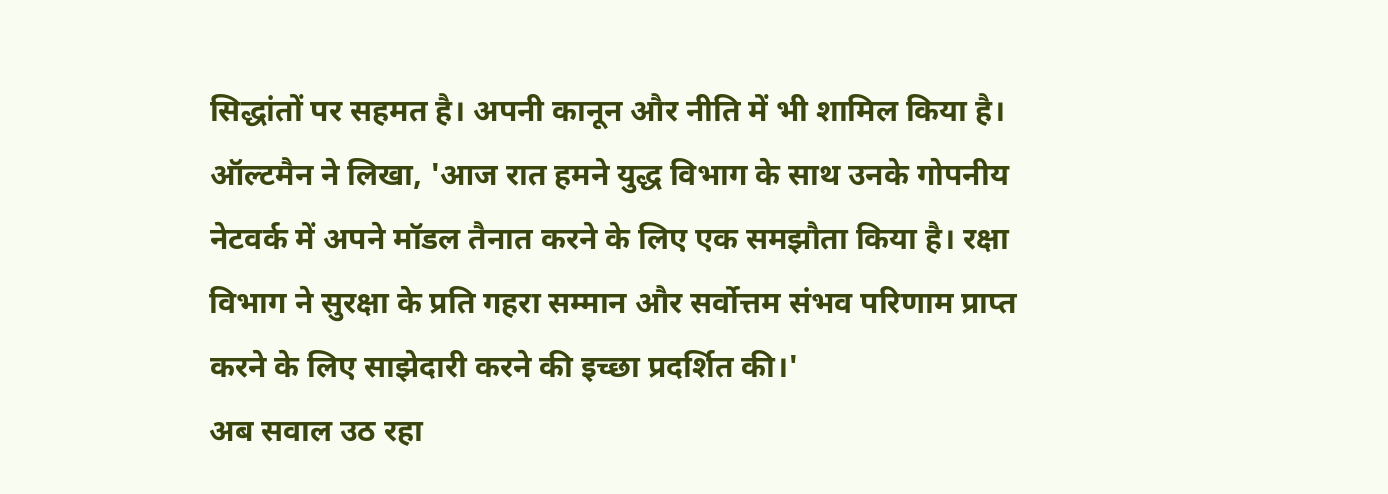सिद्धांतों पर सहमत है। अपनी कानून और नीति में भी शामिल किया है। ऑल्टमैन ने लिखा, 'आज रात हमने युद्ध विभाग के साथ उनके गोपनीय नेटवर्क में अपने मॉडल तैनात करने के लिए एक समझौता किया है। रक्षा विभाग ने सुरक्षा के प्रति गहरा सम्मान और सर्वोत्तम संभव परिणाम प्राप्त करने के लिए साझेदारी करने की इच्छा प्रदर्शित की।'
अब सवाल उठ रहा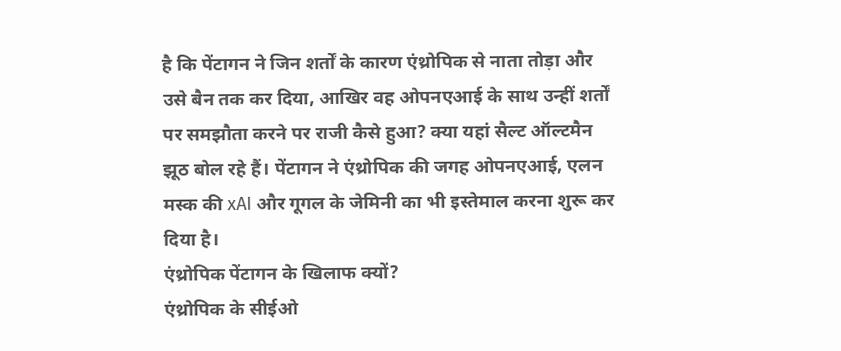है कि पेंटागन ने जिन शर्तों के कारण एंथ्रोपिक से नाता तोड़ा और उसे बैन तक कर दिया, आखिर वह ओपनएआई के साथ उन्हीं शर्तों पर समझौता करने पर राजी कैसे हुआ? क्या यहां सैल्ट ऑल्टमैन झूठ बोल रहे हैं। पेंटागन ने एंथ्रोपिक की जगह ओपनएआई, एलन मस्क की xAI और गूगल के जेमिनी का भी इस्तेमाल करना शुरू कर दिया है।
एंथ्रोपिक पेंटागन के खिलाफ क्यों?
एंथ्रोपिक के सीईओ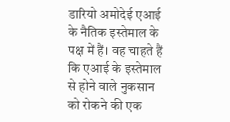डारियो अमोदेई एआई के नैतिक इस्तेमाल के पक्ष में हैं। वह चाहते हैं कि एआई के इस्तेमाल से होने वाले नुकसान को रोकने की एक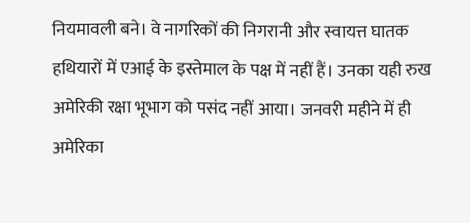नियमावली बने। वे नागरिकों की निगरानी और स्वायत्त घातक हथियारों में एआई के इस्तेमाल के पक्ष में नहीं हैं। उनका यही रुख अमेरिकी रक्षा भूभाग को पसंद नहीं आया। जनवरी महीने में ही अमेरिका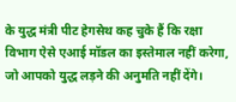के युद्ध मंत्री पीट हेगसेथ कह चुके हैं कि रक्षा विभाग ऐसे एआई मॉडल का इस्तेमाल नहीं करेगा, जो आपको युद्ध लड़ने की अनुमति नहीं देंगे।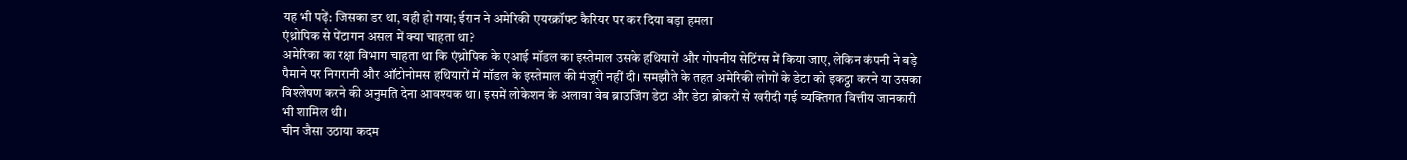यह भी पढ़ें: जिसका डर था, वही हो गया; ईरान ने अमेरिकी एयरक्रॉफ्ट कैरियर पर कर दिया बड़ा हमला
एंथ्रोपिक से पेंटागन असल में क्या चाहता था?
अमेरिका का रक्षा विभाग चाहता था कि एंथ्रोपिक के एआई मॉडल का इस्तेमाल उसके हथियारों और गोपनीय सेटिंग्स में किया जाए, लेकिन कंपनी ने बड़े पैमाने पर निगरानी और ऑटोनोमस हथियारों में मॉडल के इस्तेमाल की मंजूरी नहीं दी। समझौते के तहत अमेरिकी लोगों के डेटा को इकट्ठा करने या उसका विश्लेषण करने की अनुमति देना आवश्यक था। इसमें लोकेशन के अलावा वेब ब्राउजिंग डेटा और डेटा ब्रोकरों से खरीदी गई व्यक्तिगत वित्तीय जानकारी भी शामिल थी।
चीन जैसा उठाया कदम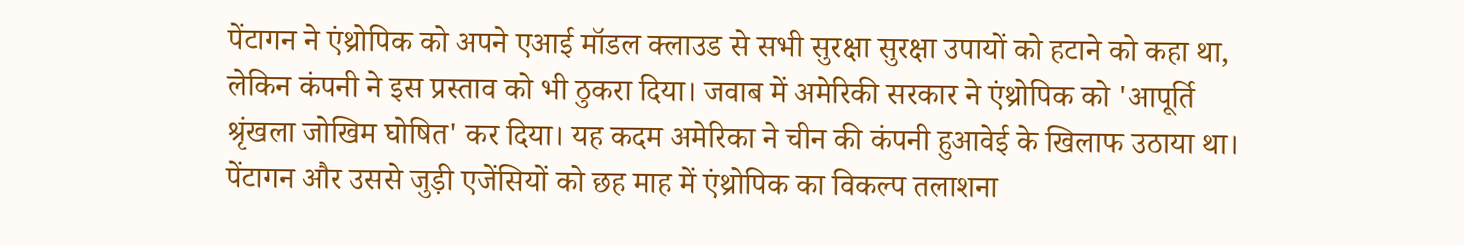पेंटागन ने एंथ्रोपिक को अपने एआई मॉडल क्लाउड से सभी सुरक्षा सुरक्षा उपायों को हटाने को कहा था, लेकिन कंपनी ने इस प्रस्ताव को भी ठुकरा दिया। जवाब में अमेरिकी सरकार ने एंथ्रोपिक को 'आपूर्ति श्रृंखला जोखिम घोषित' कर दिया। यह कदम अमेरिका ने चीन की कंपनी हुआवेई के खिलाफ उठाया था। पेंटागन और उससे जुड़ी एजेंसियों को छह माह में एंथ्रोपिक का विकल्प तलाशना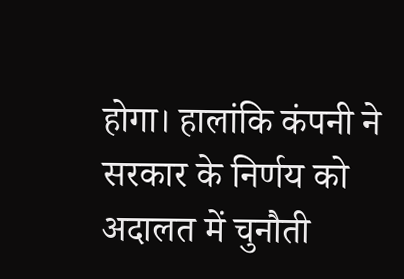होगा। हालांकि कंपनी ने सरकार के निर्णय को अदालत में चुनौती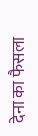देना का फैसला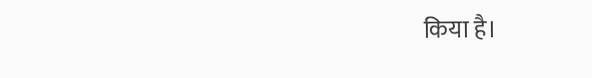किया है।